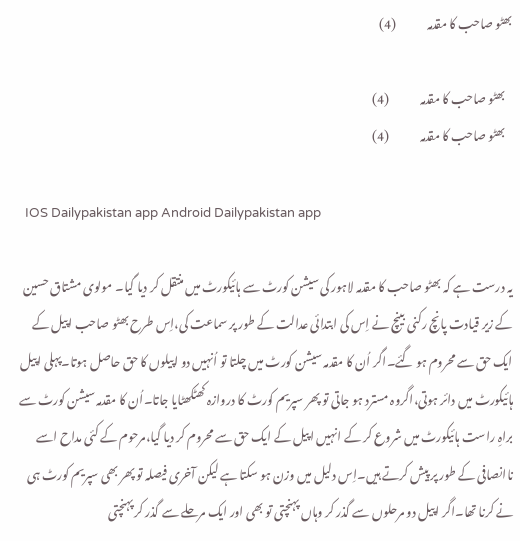بھٹو صاحب کا مقدمہ             (4)

   بھٹو صاحب کا مقدمہ             (4)
   بھٹو صاحب کا مقدمہ             (4)

  IOS Dailypakistan app Android Dailypakistan app

یہ درست ہے کہ بھٹو صاحب کا مقدمہ لاہور کی سیشن کورٹ سے ہائیکورٹ میں منتقل کر دیا گیا۔ مولوی مشتاق حسین کے زیر قیادت پانچ رکنی بینچ نے اِس کی ابتدائی عدالت کے طور پر سماعت کی،اِس طرح بھٹو صاحب اپیل کے ایک حق سے محروم ہو گئے۔اگر اُن کا مقدمہ سیشن کورٹ میں چلتا تو اُنہیں دو اپیلوں کا حق حاصل ہوتا۔پہلی اپیل ہائیکورٹ میں دائر ہوتی،اگروہ مسترد ہو جاتی تو پھر سپریم کورٹ کا دروازہ کھٹکھٹایا جاتا۔اُن کا مقدمہ سیشن کورٹ سے براہِ راست ہائیکورٹ میں شروع کر کے انہیں اپیل کے ایک حق سے محروم کر دیا گیا،مرحوم کے کئی مداح اسے ناانصافی کے طور پر پیش کرتے ہیں۔اِس دلیل میں وزن ہو سکتا ہے لیکن آخری فیصلہ تو پھر بھی سپریم کورٹ ہی نے کرنا تھا۔اگر اپیل دو مرحلوں سے گذر کر وہاں پہنچتی تو بھی اور ایک مرحلے سے گذر کر پہنچتی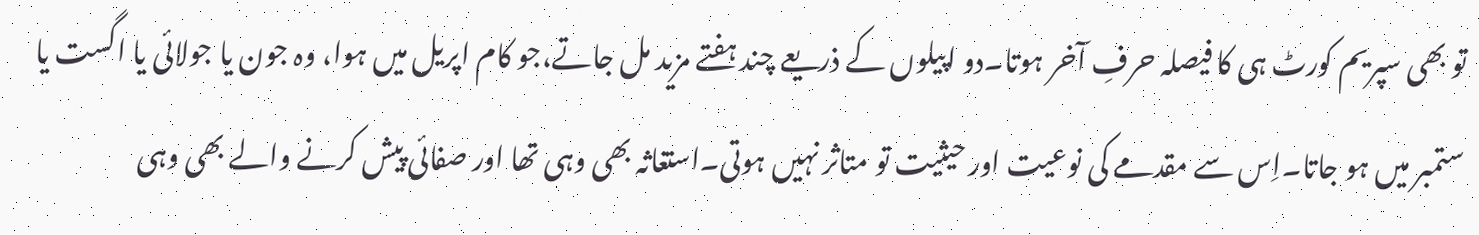تو بھی سپریم کورٹ ہی کا فیصلہ حرفِ آخر ہوتا۔دو اپیلوں کے ذریعے چند ہفتے مزید مل جاتے،جو کام اپریل میں ہوا، وہ جون یا جولائی یا اگست یا ستمبر میں ہو جاتا۔اِس سے مقدمے کی نوعیت اور حیثیت تو متاثر نہیں ہوتی۔استغاثہ بھی وہی تھا اور صفائی پیش کرنے والے بھی وہی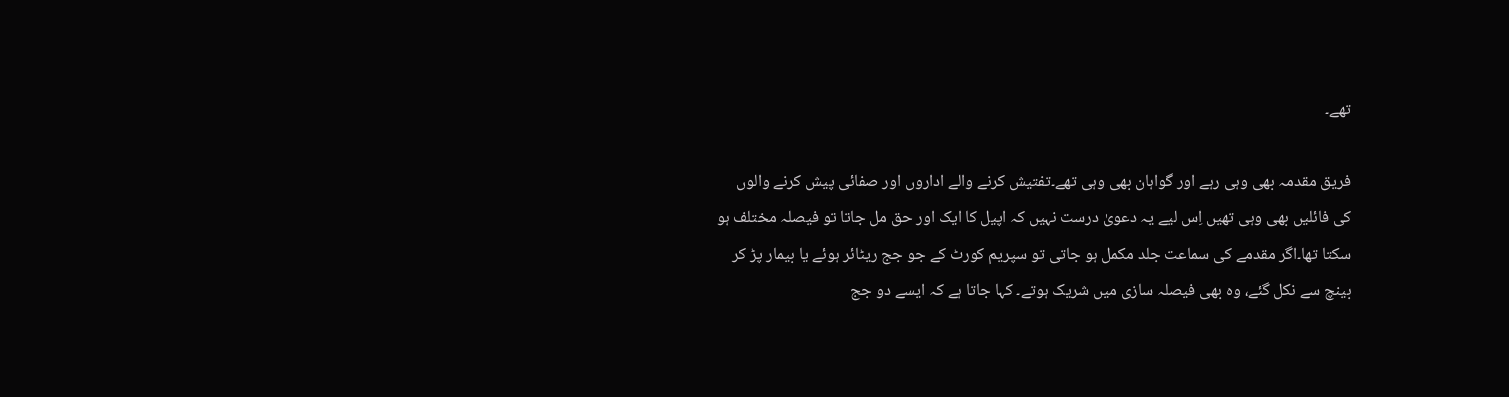تھے۔

فریق مقدمہ بھی وہی رہے اور گواہان بھی وہی تھے۔تفتیش کرنے والے اداروں اور صفائی پیش کرنے والوں کی فائلیں بھی وہی تھیں اِس لیے یہ دعویٰ درست نہیں کہ اپیل کا ایک اور حق مل جاتا تو فیصلہ مختلف ہو سکتا تھا۔اگر مقدمے کی سماعت جلد مکمل ہو جاتی تو سپریم کورٹ کے جو جج ریٹائر ہوئے یا بیمار پڑ کر بینچ سے نکل گئے، وہ بھی فیصلہ سازی میں شریک ہوتے۔ کہا جاتا ہے کہ ایسے دو جج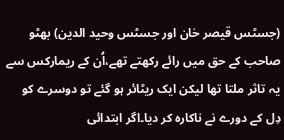(جسٹس قیصر خان اور جسٹس وحید الدین) بھٹو صاحب کے حق میں رائے رکھتے تھے،اُن کے ریمارکس سے یہ تاثر ملتا تھا لیکن ایک ریٹائر ہو گئے تو دوسرے کو دِل کے دورے نے ناکارہ کر دیا۔اگر ابتدائی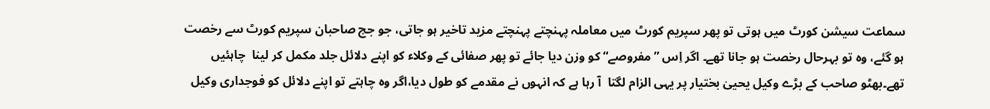سماعت سیشن کورٹ میں ہوتی تو پھر سپریم کورٹ میں معاملہ پہنچتے پہنچتے مزید تاخیر ہو جاتی، جو جج صاحبان سپریم کورٹ سے رخصت ہو گئے، وہ تو بہرحال رخصت ہو جانا تھے۔ اگر اِس ”مفروصے“ کو وزن دیا جائے تو پھر صفائی کے وکلاء کو اپنے دلائل جلد مکمل کر لینا  چاہئیں تھے۔بھٹو صاحب کے بڑے وکیل یحییٰ بختیار پر یہی الزام لگتا  آ رہا ہے کہ انہوں نے مقدمے کو طول دیا،اگر وہ چاہتے تو اپنے دلائل کو فوجداری وکیل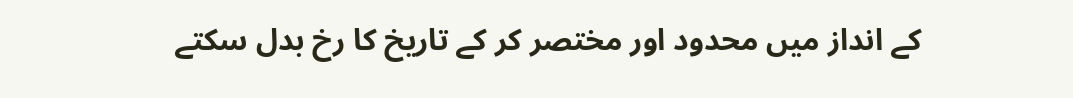کے انداز میں محدود اور مختصر کر کے تاریخ کا رخ بدل سکتے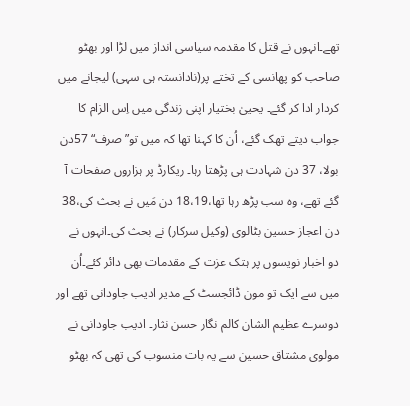تھے۔انہوں نے قتل کا مقدمہ سیاسی انداز میں لڑا اور بھٹو صاحب کو پھانسی کے تختے پر(نادانستہ ہی سہی) لیجانے میں کردار ادا کر گئے۔ یحییٰ بختیار اپنی زندگی میں اِس الزام کا جواب دیتے تھک گئے، اُن کا کہنا تھا کہ میں تو”صرف“ 57دن بولا، 37 دن شہادت ہی پڑھتا رہا۔ ریکارڈ پر ہزاروں صفحات آ گئے تھے، وہ سب پڑھ رہا تھا،18،19 دن مَیں نے بحث کی،38 دن اعجاز حسین بٹالوی (وکیل سرکار) نے بحث کی۔انہوں نے دو اخبار نویسوں پر ہتک عزت کے مقدمات بھی دائر کئے۔اُن میں سے ایک تو مون ڈائجسٹ کے مدیر ادیب جاودانی تھے اور دوسرے عظیم الشان کالم نگار حسن نثار۔ ادیب جاودانی نے مولوی مشتاق حسین سے یہ بات منسوب کی تھی کہ بھٹو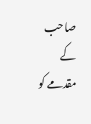صاحب کے مقدمے کو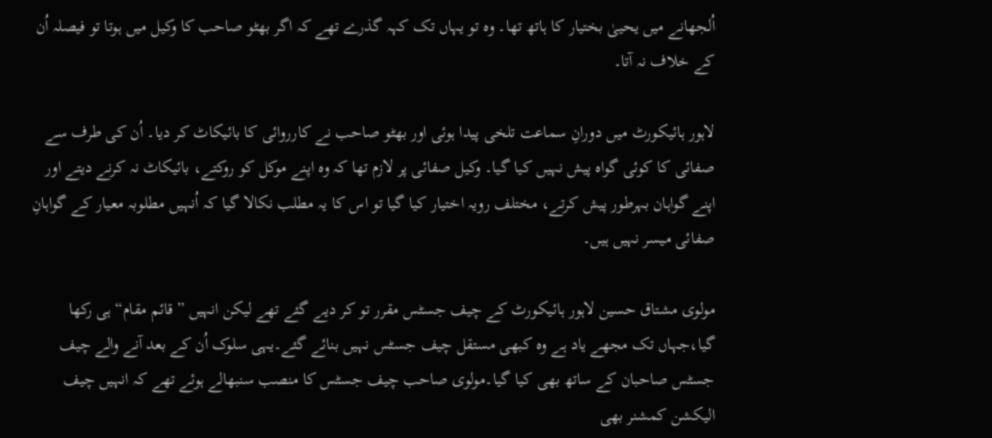اُلجھانے میں یحییٰ بختیار کا ہاتھ تھا۔ وہ تو یہاں تک کہہ گذرے تھے کہ اگر بھٹو صاحب کا وکیل میں ہوتا تو فیصلہ اُن کے خلاف نہ آتا۔

لاہور ہائیکورٹ میں دورانِ سماعت تلخی پیدا ہوئی اور بھٹو صاحب نے کارروائی کا بائیکاٹ کر دیا۔ اُن کی طرف سے صفائی کا کوئی گواہ پیش نہیں کیا گیا۔ وکیل صفائی پر لازم تھا کہ وہ اپنے موکل کو روکتے، بائیکاٹ نہ کرنے دیتے اور اپنے گواہان بہرطور پیش کرتے، مختلف رویہ اختیار کیا گیا تو اس کا یہ مطلب نکالا گیا کہ اُنہیں مطلوبہ معیار کے گواہانِ صفائی میسر نہیں ہیں۔

مولوی مشتاق حسین لاہور ہائیکورٹ کے چیف جسٹس مقرر تو کر دیے گئے تھے لیکن انہیں ”قائم مقام“ ہی رکھا گیا،جہاں تک مجھے یاد ہے وہ کبھی مستقل چیف جسٹس نہیں بنائے گئے۔یہی سلوک اُن کے بعد آنے والے چیف جسٹس صاحبان کے ساتھ بھی کیا گیا۔مولوی صاحب چیف جسٹس کا منصب سنبھالے ہوئے تھے کہ انہیں چیف الیکشن کمشنر بھی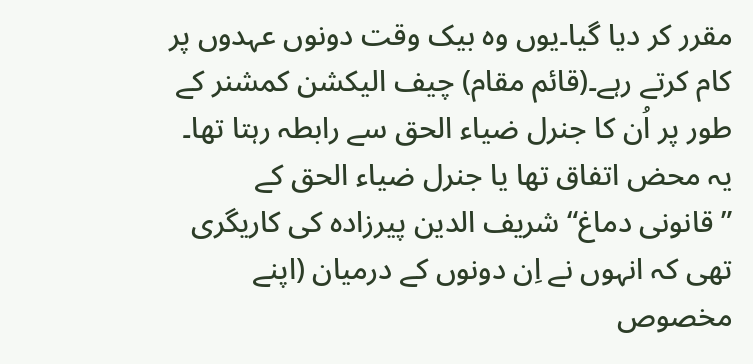مقرر کر دیا گیا۔یوں وہ بیک وقت دونوں عہدوں پر کام کرتے رہے۔(قائم مقام) چیف الیکشن کمشنر کے طور پر اُن کا جنرل ضیاء الحق سے رابطہ رہتا تھا۔ یہ محض اتفاق تھا یا جنرل ضیاء الحق کے ”قانونی دماغ“ شریف الدین پیرزادہ کی کاریگری تھی کہ انہوں نے اِن دونوں کے درمیان (اپنے مخصوص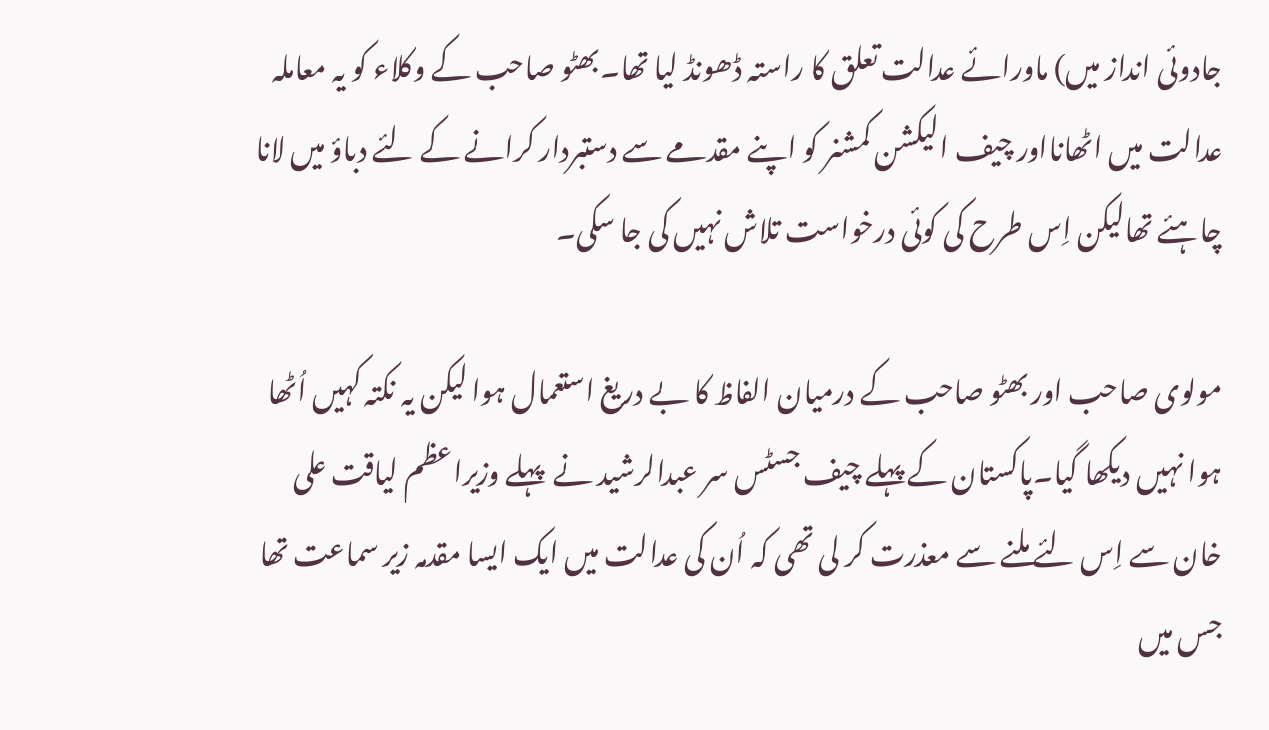جادوئی انداز میں) ماورائے عدالت تعلق کا راستہ ڈھونڈ لیا تھا۔بھٹو صاحب کے وکلاء کو یہ معاملہ عدالت میں اٹھانااور چیف الیکشن کمشنر کو اپنے مقدمے سے دستبردار کرانے کے لئے دباؤ میں لانا چاہئے تھالیکن اِس طرح کی کوئی درخواست تلاش نہیں کی جا سکی۔

مولوی صاحب اور بھٹو صاحب کے درمیان الفاظ کا بے دریغ استعمال ہوا لیکن یہ نکتہ کہیں اُٹھا ہوا نہیں دیکھا گیا۔پاکستان کے پہلے چیف جسٹس سر عبدالرشید نے  پہلے وزیراعظم لیاقت علی خان سے اِس لئے ملنے سے معذرت کر لی تھی کہ اُن کی عدالت میں ایک ایسا مقدمہ زیر سماعت تھا جس میں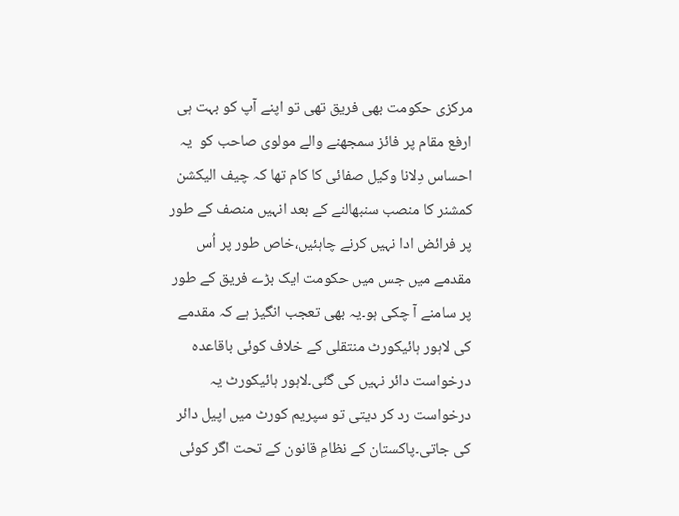مرکزی حکومت بھی فریق تھی تو اپنے آپ کو بہت ہی ارفع مقام پر فائز سمجھنے والے مولوی صاحب کو  یہ احساس دِلانا وکیل صفائی کا کام تھا کہ چیف الیکشن کمشنر کا منصب سنبھالنے کے بعد انہیں منصف کے طور پر فرائض ادا نہیں کرنے چاہئیں،خاص طور پر اُس مقدمے میں جس میں حکومت ایک بڑے فریق کے طور پر سامنے آ چکی ہو۔یہ بھی تعجب انگیز ہے کہ مقدمے کی لاہور ہائیکورٹ منتقلی کے خلاف کوئی باقاعدہ درخواست دائر نہیں کی گئی۔لاہور ہائیکورٹ یہ درخواست رد کر دیتی تو سپریم کورٹ میں اپیل دائر کی جاتی۔پاکستان کے نظامِ قانون کے تحت اگر کوئی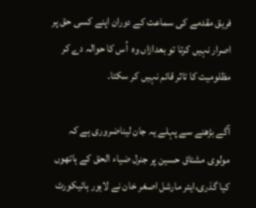فریق مقدمے کی سماعت کے دوران اپنے کسی حق پر اصرار نہیں کرتا تو بعدازاں وہ  اُس کا حوالہ دے کر مظلومیت کا تاثر قائم نہیں کر سکتا۔

آگے بڑھنے سے پہلے یہ جان لیناضروری ہے کہ مولوی مشتاق حسین پر جنرل ضیاء الحق کے ہاتھوں کیا گذری،ایئر مارشل اصغر خان نے لاہور ہائیکورٹ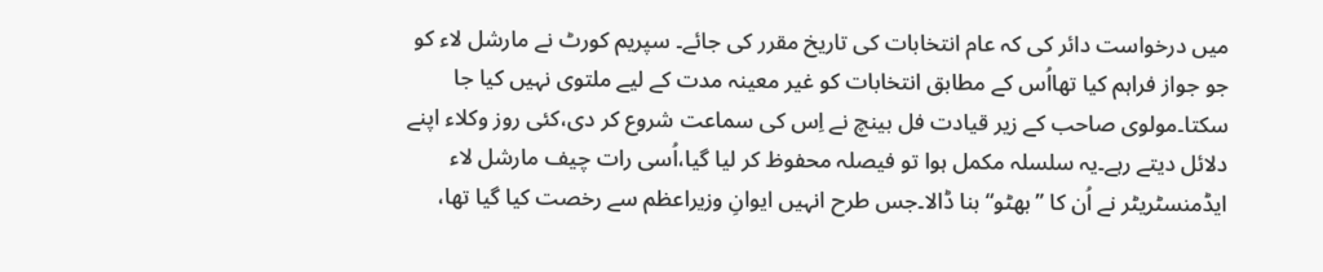میں درخواست دائر کی کہ عام انتخابات کی تاریخ مقرر کی جائے۔ سپریم کورٹ نے مارشل لاء کو جو جواز فراہم کیا تھااُس کے مطابق انتخابات کو غیر معینہ مدت کے لیے ملتوی نہیں کیا جا سکتا۔مولوی صاحب کے زیر قیادت فل بینچ نے اِس کی سماعت شروع کر دی،کئی روز وکلاء اپنے دلائل دیتے رہے۔یہ سلسلہ مکمل ہوا تو فیصلہ محفوظ کر لیا گیا،اُسی رات چیف مارشل لاء ایڈمنسٹریٹر نے اُن کا ”بھٹو“ بنا ڈالا۔جس طرح انہیں ایوانِ وزیراعظم سے رخصت کیا گیا تھا،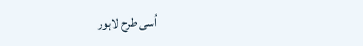اُسی طرح لاہور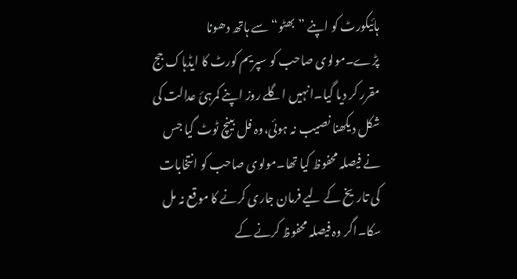ہائیکورٹ کو اپنے ”بھٹو“ سے ہاتھ دھونا پڑے۔مولوی صاحب کو سپریم کورٹ کا ایڈہاک جج مقرر کر دیا گیا۔انہیں اگلے روز اپنے کمرہئ عدالت کی شکل دیکھنا نصیب نہ ہوئی،وہ فل بینچ ٹوٹ گیا جس نے فیصلہ محفوظ کیا تھا۔مولوی صاحب کو انتخابات کی تاریخ کے لیے فرمان جاری کرنے کا موقع نہ مل سکا۔اگر وہ فیصلہ محفوظ کرنے کے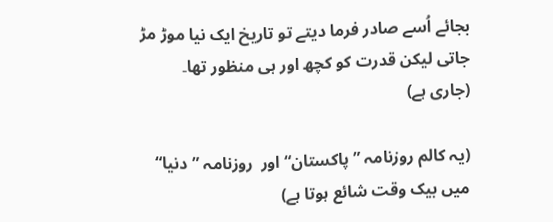بجائے اُسے صادر فرما دیتے تو تاریخ ایک نیا موڑ مڑ جاتی لیکن قدرت کو کچھ اور ہی منظور تھا۔          (جاری ہے)

(یہ کالم روزنامہ ”پاکستان“ اور  روزنامہ ”دنیا“ میں بیک وقت شائع ہوتا ہے)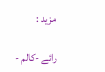مزید :

رائے -کالم -